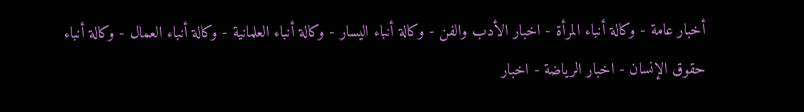أخبار عامة - وكالة أنباء المرأة - اخبار الأدب والفن - وكالة أنباء اليسار - وكالة أنباء العلمانية - وكالة أنباء العمال - وكالة أنباء حقوق الإنسان - اخبار الرياضة - اخبار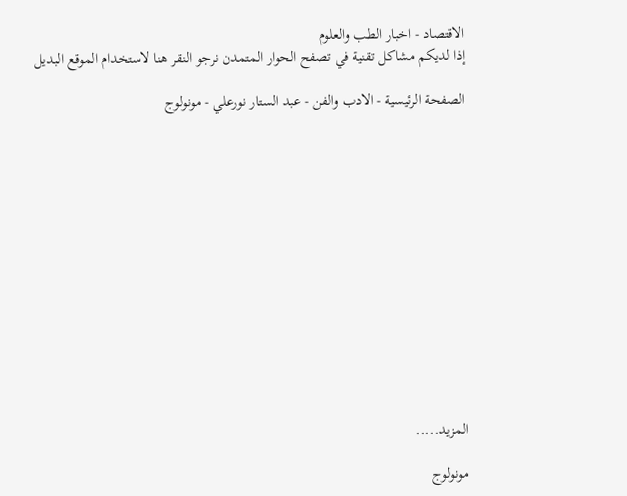الاقتصاد - اخبار الطب والعلوم
إذا لديكم مشاكل تقنية في تصفح الحوار المتمدن نرجو النقر هنا لاستخدام الموقع البديل

الصفحة الرئيسية - الادب والفن - عبد الستار نورعلي - مونولوج














المزيد.....

مونولوج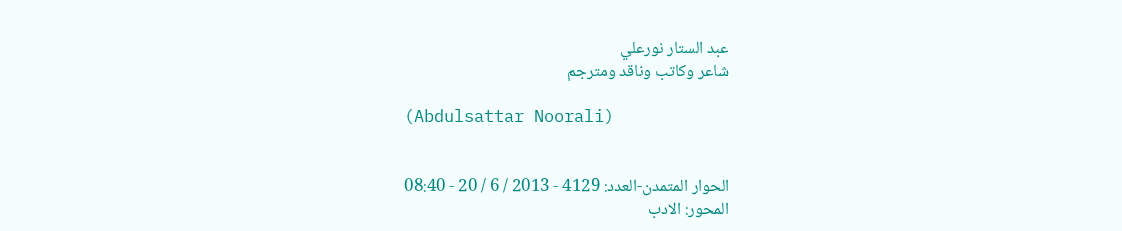عبد الستار نورعلي
شاعر وكاتب وناقد ومترجم

(Abdulsattar Noorali)


الحوار المتمدن-العدد: 4129 - 2013 / 6 / 20 - 08:40
المحور: الادب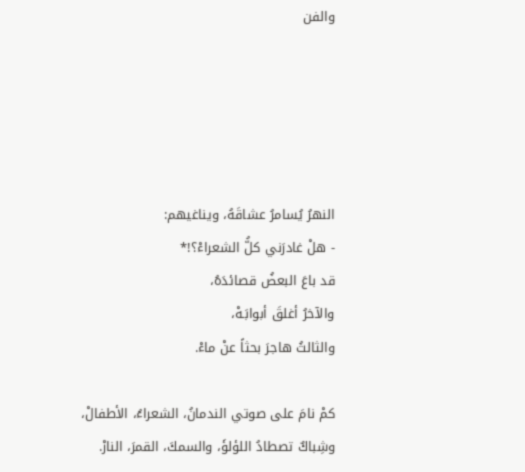والفن





النهرُ يُسامرُ عشاقَهُ، ويناغيهم:
- هلْ غادرَني كلُّ الشعراءْ؟!*
قد باعَ البعضُ قصائدَهُ،
والآخرُ أغلقَ أبوابَـهْ،
والثالثُ هاجرَ بحثاً عنْ ماءْ.

كمْ نامَ على صوتي الندمانُ، الشعراءُ، الأطفالْ،
وشِباكٌ تصطادُ اللؤلؤَ، والسمكَ، القمرَ، النارْ.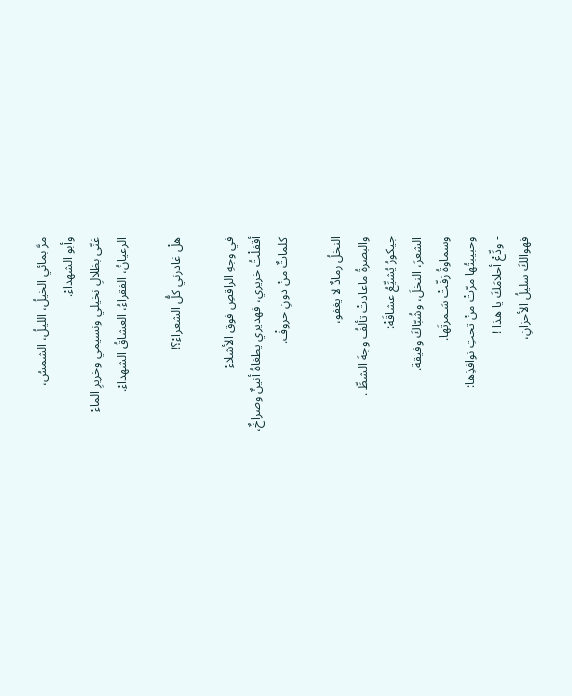مرَّ بمائي الخيلُ، الليلُ، الشمسُ،
وأبو الشهداءْ.
غنّى بظلالِ نخيلي ونسيمي وخريرِ الماءْ
الرعيانُ، الفقراءُ، العشاقُ الشهداءْ.

هلْ غادرني كلُّ الشعراءْ؟!

في وجهِ الراقصِ فوق الأشلاءْ
أقفلْتُ خريري، فهديري يطغاهُ أنينٌ وصراخٌ،
كلماتٌ منْ دونِ حروفْ.

النخلُ رمادٌ لا يغفو،
والبصرةُ ماعادتْ تألفُ وجهَ الشطِّ .
جيكورُ يُشيِّعُ عشاقَهْ:
الشعرَ، النخلَ، وشُبّاكَ وفيقة.
وسماوةُ زفّتْ سَـمرتَها.
وحبيبتُها مرّتْ منْ تحتِ نوافذِها:
- ودِّعْ أحلامَكَ يا هذا !
فهوالكَ سليلُ الأحزانِ،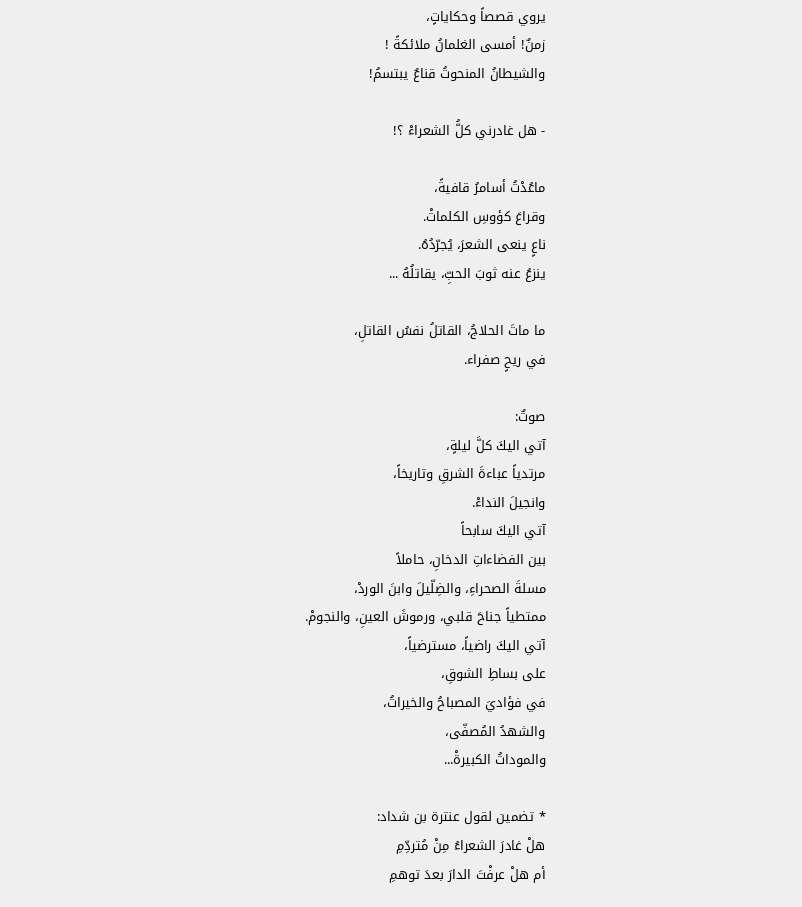يروي قصصاً وحكاياتٍ،
زمنٌ! أمسى الغلمانُ ملائكةً !
والشيطانُ المنحوتُ قناعٌ يبتسمُ!

- هل غادرني كلُّ الشعراءْ ؟!

ماعُدْتُ أسامرُ قافيةً،
وقراعَ كؤوسِ الكلماتْ.
ناعٍ ينعى الشعرَ، يُجرّدُهُ.
ينزعُ عنه ثوبَ الحبِّ، يقاتلُهُ ...

ما ماتَ الحلاجُ، القاتلُ نفسُ القاتلِ،
في ريحٍ صفراء.

صوتٌ:
آتي اليكَ كلَّ ليلةٍ،
مرتدياً عباءةَ الشرقِ وتاريخاً،
وانجيلَ النداءْ.
آتي اليكَ سابحاً
بين الفضاءاتِ الدخانِ، حاملاً
مسلةَ الصحراءِ، والضِلّيلَ وابنَ الوردْ،
ممتطياً جناحَ قلبي، ورموشَ العينِ، والنجومْ.
آتي اليكَ راضياً، مسترضياً،
على بساطِ الشوقِ،
في فؤاديَ المصباحُ والخيراتُ،
والشهدُ المُصفّى،
والموداتُ الكبيرةْ...

* تضمين لقول عنترة بن شداد:
هلْ غادرَ الشعراءُ مِنْ مُتردِّمِ
أم هلْ عرفْتَ الدارَ بعدَ توهمِ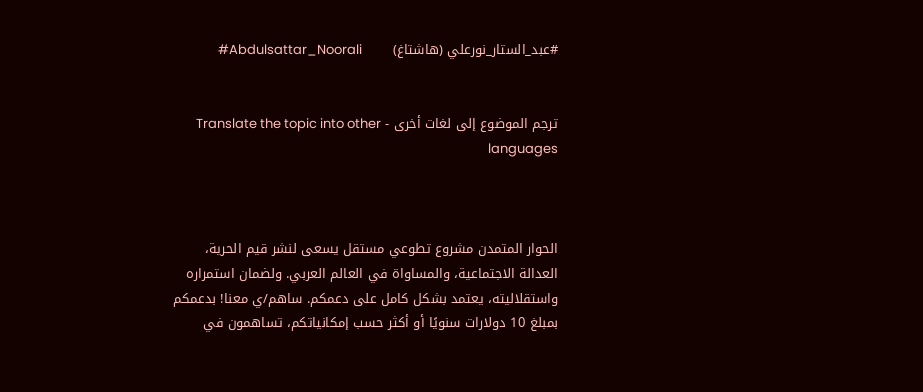#عبد_الستار_نورعلي (هاشتاغ)       Abdulsattar_Noorali#


ترجم الموضوع إلى لغات أخرى - Translate the topic into other languages



الحوار المتمدن مشروع تطوعي مستقل يسعى لنشر قيم الحرية، العدالة الاجتماعية، والمساواة في العالم العربي. ولضمان استمراره واستقلاليته، يعتمد بشكل كامل على دعمكم. ساهم/ي معنا! بدعمكم بمبلغ 10 دولارات سنويًا أو أكثر حسب إمكانياتكم، تساهمون في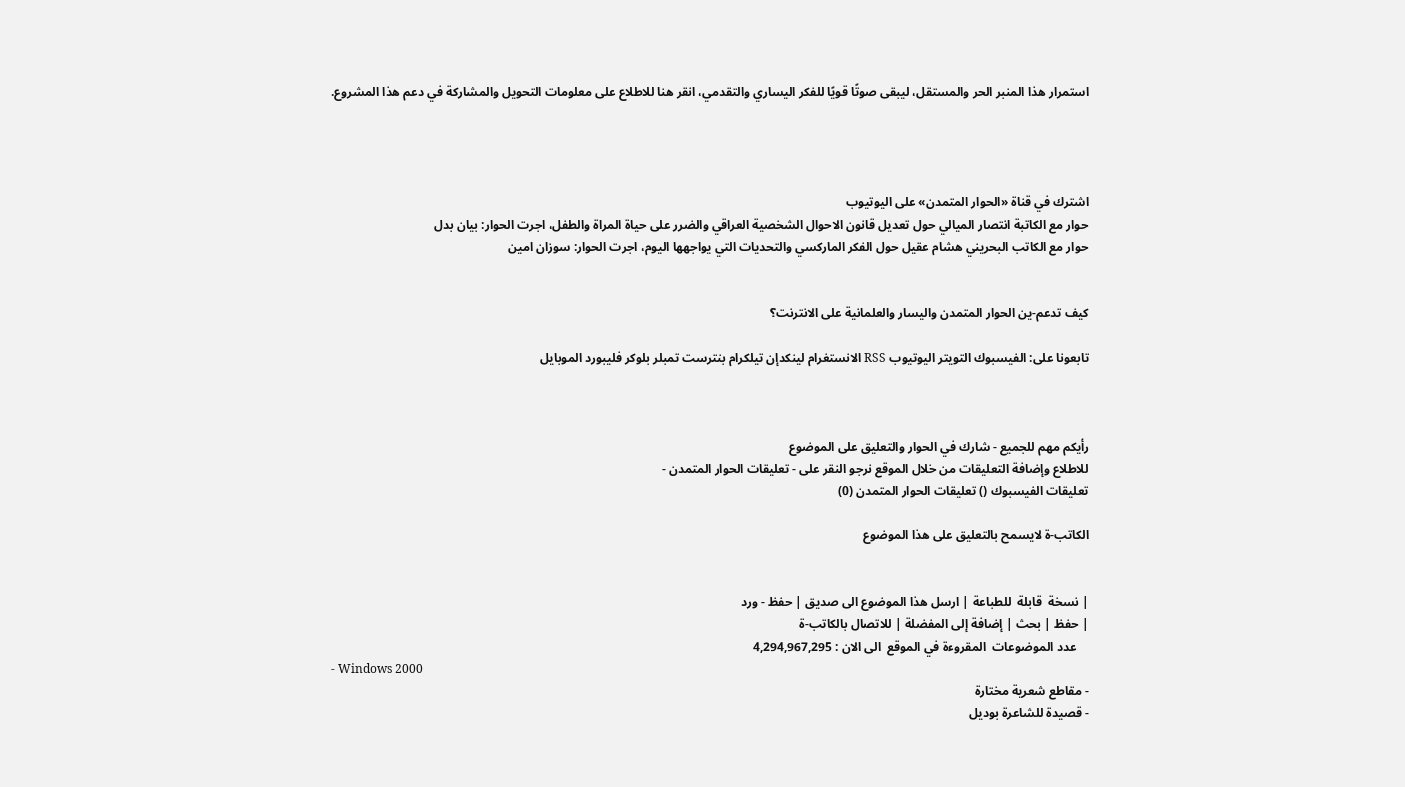استمرار هذا المنبر الحر والمستقل، ليبقى صوتًا قويًا للفكر اليساري والتقدمي، انقر هنا للاطلاع على معلومات التحويل والمشاركة في دعم هذا المشروع.




اشترك في قناة «الحوار المتمدن» على اليوتيوب
حوار مع الكاتبة انتصار الميالي حول تعديل قانون الاحوال الشخصية العراقي والضرر على حياة المراة والطفل، اجرت الحوار: بيان بدل
حوار مع الكاتب البحريني هشام عقيل حول الفكر الماركسي والتحديات التي يواجهها اليوم، اجرت الحوار: سوزان امين


كيف تدعم-ين الحوار المتمدن واليسار والعلمانية على الانترنت؟

تابعونا على: الفيسبوك التويتر اليوتيوب RSS الانستغرام لينكدإن تيلكرام بنترست تمبلر بلوكر فليبورد الموبايل



رأيكم مهم للجميع - شارك في الحوار والتعليق على الموضوع
للاطلاع وإضافة التعليقات من خلال الموقع نرجو النقر على - تعليقات الحوار المتمدن -
تعليقات الفيسبوك () تعليقات الحوار المتمدن (0)

الكاتب-ة لايسمح بالتعليق على هذا الموضوع


| نسخة  قابلة  للطباعة | ارسل هذا الموضوع الى صديق | حفظ - ورد
| حفظ | بحث | إضافة إلى المفضلة | للاتصال بالكاتب-ة
    عدد الموضوعات  المقروءة في الموقع  الى الان : 4,294,967,295
- Windows 2000
- مقاطع شعرية مختارة
- قصيدة للشاعرة بوديل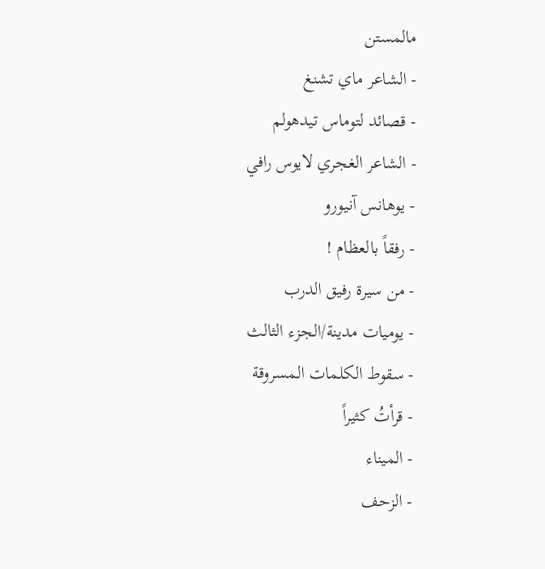مالمستن
- الشاعر ماي تشنغ
- قصائد لتوماس تيدهولم
- الشاعر الغجري لايوس رافي
- يوهانس آنيورو
- رفقاً بالعظام !
- من سيرة رفيق الدرب
- يوميات مدينة/الجزء الثالث
- سقوط الكلمات المسروقة
- قرأتُ كثيراً
- الميناء
- الزحف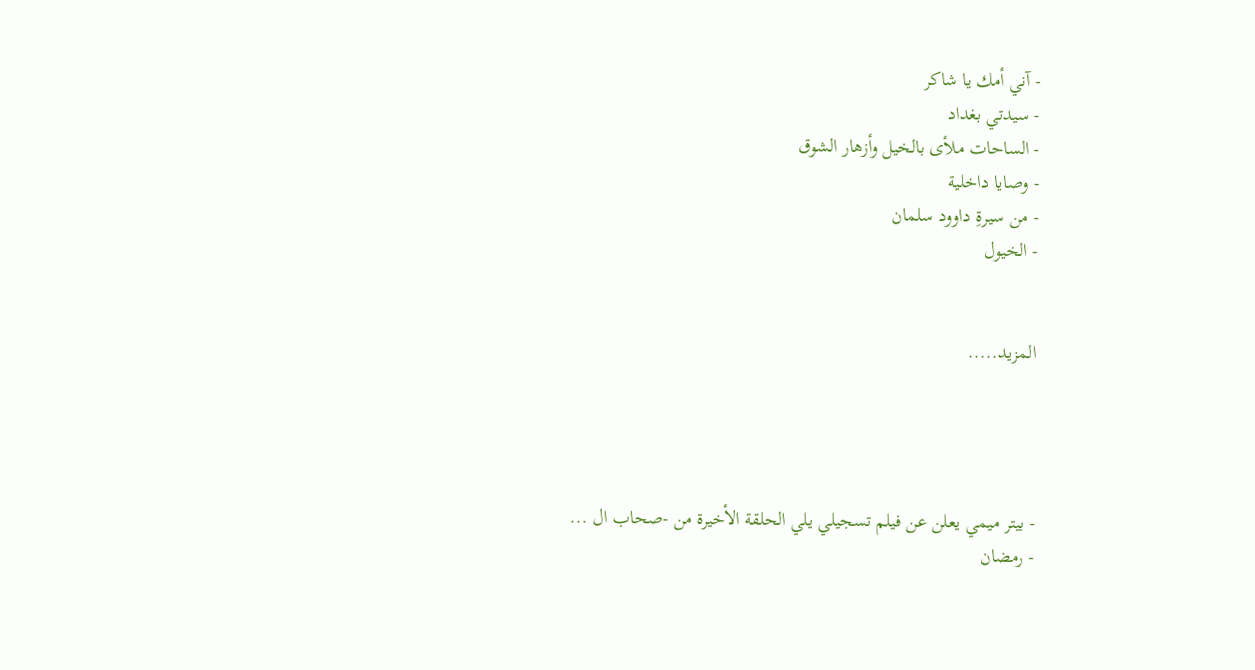- آني أمك يا شاكر
- سيدتي بغداد
- الساحات ملأى بالخيل وأزهار الشوق
- وصايا داخلية
- من سيرةِ داوود سلمان
- الخيول


المزيد.....




- بيتر ميمي يعلن عن فيلم تسجيلي يلي الحلقة الأخيرة من -صحاب ال ...
- رمضان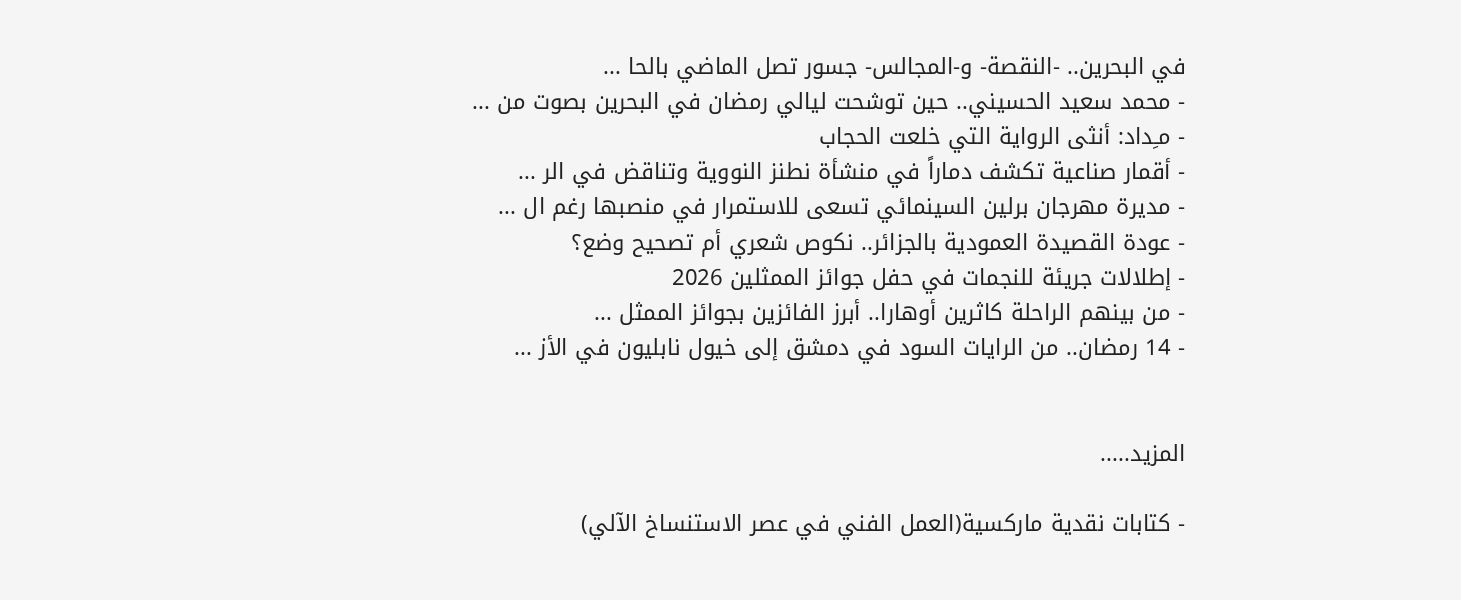في البحرين.. -النقصة- و-المجالس- جسور تصل الماضي بالحا ...
- محمد سعيد الحسيني.. حين توشحت ليالي رمضان في البحرين بصوت من ...
- مـِداد: أنثى الرواية التي خلعت الحجاب
- أقمار صناعية تكشف دماراً في منشأة نطنز النووية وتناقض في الر ...
- مديرة مهرجان برلين السينمائي تسعى للاستمرار في منصبها رغم ال ...
- عودة القصيدة العمودية بالجزائر.. نكوص شعري أم تصحيح وضع؟
- إطلالات جريئة للنجمات في حفل جوائز الممثلين 2026
- من بينهم الراحلة كاثرين أوهارا.. أبرز الفائزين بجوائز الممثل ...
- 14 رمضان.. من الرايات السود في دمشق إلى خيول نابليون في الأز ...


المزيد.....

- كتابات نقدية ماركسية(العمل الفني في عصر الاستنساخ الآلي)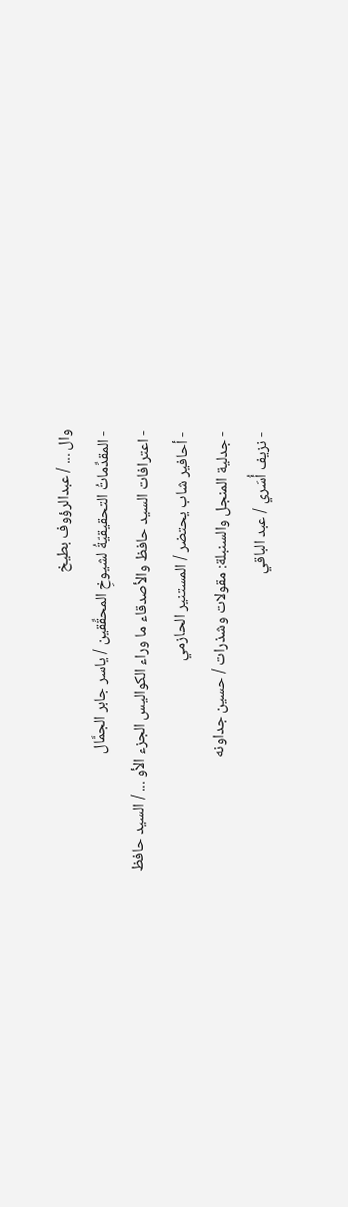وال ... / عبدالرؤوف بطيخ
- المقدِّماتُ التحقيقيّةُ لشيوخِ المحقِّقين / ياسر جابر الجمَّال
- اعترافات السيد حافظ والأصدقاء ما وراء الكواليس الجزء الأو ... / السيد حافظ
- أحافير شاب يحتضر / المستنير الحازمي
- جدلية المنجل والسنبلة: مقولات وشذرات / حسين جداونه
- نزيف أُسَري / عبد الباقي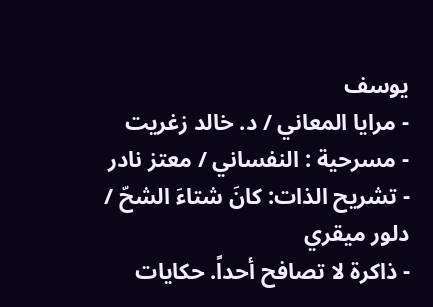يوسف
- مرايا المعاني / د. خالد زغريت
- مسرحية : النفساني / معتز نادر
- تشريح الذات: كانَ شتاءَ الشحّ / دلور ميقري
- ذاكرة لا تصافح أحداً. حكايات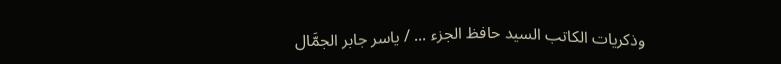وذكريات الكاتب السيد حافظ الجزء ... / ياسر جابر الجمَّال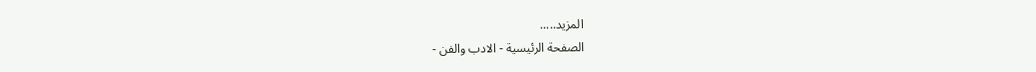المزيد.....
الصفحة الرئيسية - الادب والفن -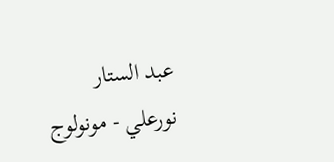عبد الستار نورعلي - مونولوج